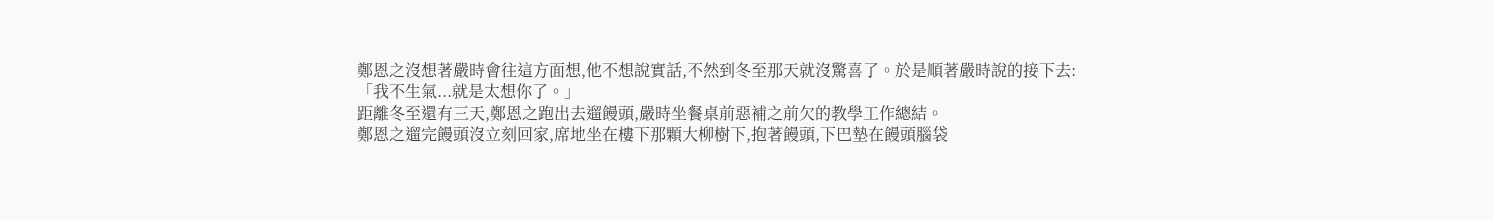鄭恩之沒想著嚴時會往這方面想,他不想說實話,不然到冬至那天就沒驚喜了。於是順著嚴時說的接下去:「我不生氣...就是太想你了。」
距離冬至還有三天,鄭恩之跑出去遛饅頭,嚴時坐餐桌前惡補之前欠的教學工作總結。
鄭恩之遛完饅頭沒立刻回家,席地坐在樓下那顆大柳樹下,抱著饅頭,下巴墊在饅頭腦袋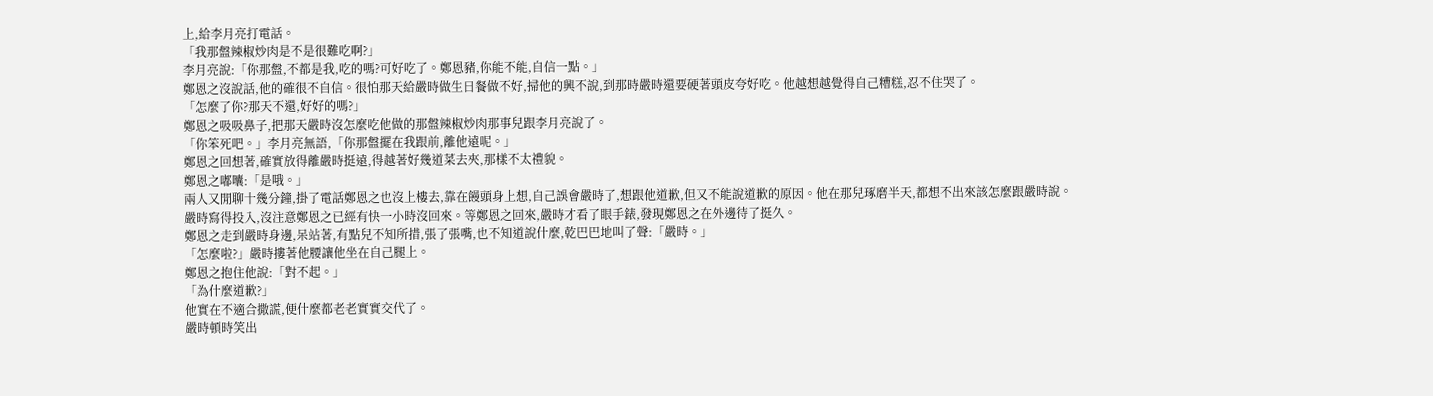上,給李月亮打電話。
「我那盤辣椒炒肉是不是很難吃啊?」
李月亮說:「你那盤,不都是我,吃的嗎?可好吃了。鄭恩豬,你能不能,自信一點。」
鄭恩之沒說話,他的確很不自信。很怕那天給嚴時做生日餐做不好,掃他的興不說,到那時嚴時還要硬著頭皮夸好吃。他越想越覺得自己糟糕,忍不住哭了。
「怎麼了你?那天不還,好好的嗎?」
鄭恩之吸吸鼻子,把那天嚴時沒怎麼吃他做的那盤辣椒炒肉那事兒跟李月亮說了。
「你笨死吧。」李月亮無語,「你那盤擺在我跟前,離他遠呢。」
鄭恩之回想著,確實放得離嚴時挺遠,得越著好幾道菜去夾,那樣不太禮貌。
鄭恩之嘟囔:「是哦。」
兩人又閒聊十幾分鐘,掛了電話鄭恩之也沒上樓去,靠在饅頭身上想,自己誤會嚴時了,想跟他道歉,但又不能說道歉的原因。他在那兒琢磨半天,都想不出來該怎麼跟嚴時說。
嚴時寫得投入,沒注意鄭恩之已經有快一小時沒回來。等鄭恩之回來,嚴時才看了眼手錶,發現鄭恩之在外邊待了挺久。
鄭恩之走到嚴時身邊,呆站著,有點兒不知所措,張了張嘴,也不知道說什麼,乾巴巴地叫了聲:「嚴時。」
「怎麼啦?」嚴時摟著他腰讓他坐在自己腿上。
鄭恩之抱住他說:「對不起。」
「為什麼道歉?」
他實在不適合撒謊,便什麼都老老實實交代了。
嚴時頓時笑出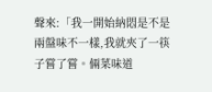聲來:「我一開始納悶是不是兩盤味不一樣,我就夾了一筷子嘗了嘗。倆菜味道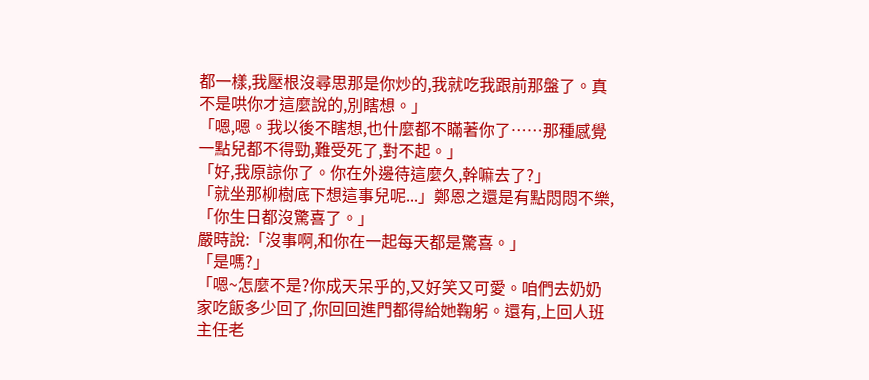都一樣,我壓根沒尋思那是你炒的,我就吃我跟前那盤了。真不是哄你才這麼說的,別瞎想。」
「嗯,嗯。我以後不瞎想,也什麼都不瞞著你了……那種感覺一點兒都不得勁,難受死了,對不起。」
「好,我原諒你了。你在外邊待這麼久,幹嘛去了?」
「就坐那柳樹底下想這事兒呢...」鄭恩之還是有點悶悶不樂,「你生日都沒驚喜了。」
嚴時說:「沒事啊,和你在一起每天都是驚喜。」
「是嗎?」
「嗯~怎麼不是?你成天呆乎的,又好笑又可愛。咱們去奶奶家吃飯多少回了,你回回進門都得給她鞠躬。還有,上回人班主任老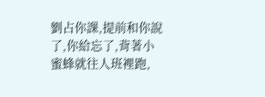劉占你課,提前和你說了,你給忘了,背著小蜜蜂就往人班裡跑,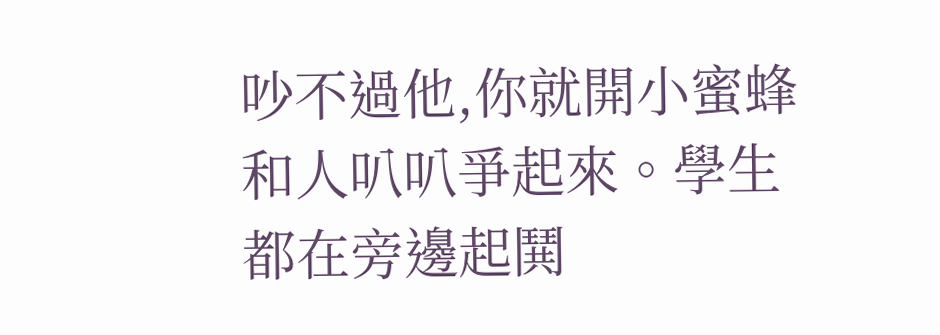吵不過他,你就開小蜜蜂和人叭叭爭起來。學生都在旁邊起鬨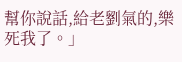幫你說話,給老劉氣的,樂死我了。」